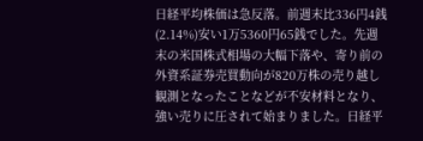日経平均株価は急反落。前週末比336円4銭(2.14%)安い1万5360円65銭でした。先週末の米国株式相場の大幅下落や、寄り前の外資系証券売買動向が820万株の売り越し観測となったことなどが不安材料となり、強い売りに圧されて始まりました。日経平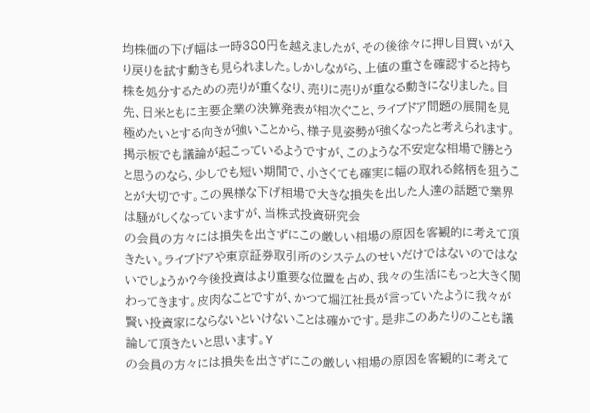均株価の下げ幅は一時380円を越えましたが、その後徐々に押し目買いが入り戻りを試す動きも見られました。しかしながら、上値の重さを確認すると持ち株を処分するための売りが重くなり、売りに売りが重なる動きになりました。目先、日米ともに主要企業の決算発表が相次ぐこと、ライブドア問題の展開を見極めたいとする向きが強いことから、様子見姿勢が強くなったと考えられます。掲示板でも議論が起こっているようですが、このような不安定な相場で勝とうと思うのなら、少しでも短い期間で、小さくても確実に幅の取れる銘柄を狙うことが大切です。この異様な下げ相場で大きな損失を出した人達の話題で業界は騒がしくなっていますが、当株式投資研究会
の会員の方々には損失を出さずにこの厳しい相場の原因を客観的に考えて頂きたい。ライブドアや東京証券取引所のシステムのせいだけではないのではないでしょうか?今後投資はより重要な位置を占め、我々の生活にもっと大きく関わってきます。皮肉なことですが、かつて堀江社長が言っていたように我々が賢い投資家にならないといけないことは確かです。是非このあたりのことも議論して頂きたいと思います。Y
の会員の方々には損失を出さずにこの厳しい相場の原因を客観的に考えて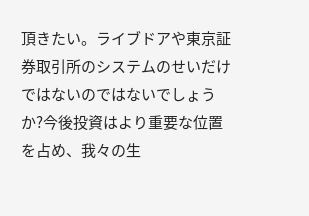頂きたい。ライブドアや東京証券取引所のシステムのせいだけではないのではないでしょうか?今後投資はより重要な位置を占め、我々の生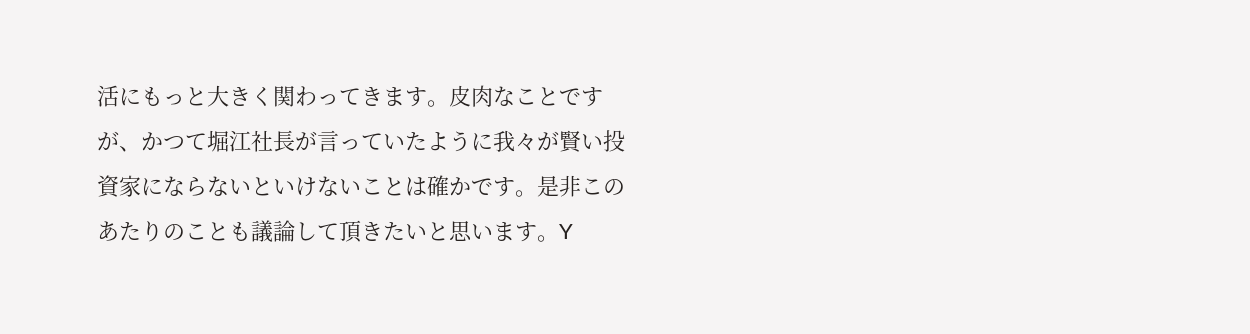活にもっと大きく関わってきます。皮肉なことですが、かつて堀江社長が言っていたように我々が賢い投資家にならないといけないことは確かです。是非このあたりのことも議論して頂きたいと思います。Y